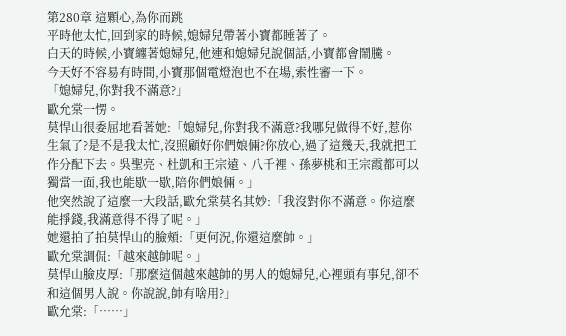第280章 這顆心,為你而跳
平時他太忙,回到家的時候,媳婦兒帶著小寶都睡著了。
白天的時候,小寶纏著媳婦兒,他連和媳婦兒說個話,小寶都會鬧騰。
今天好不容易有時間,小寶那個電燈泡也不在場,索性審一下。
「媳婦兒,你對我不滿意?」
歐允棠一愣。
莫悍山很委屈地看著她:「媳婦兒,你對我不滿意?我哪兒做得不好,惹你生氣了?是不是我太忙,沒照顧好你們娘倆?你放心,過了這幾天,我就把工作分配下去。吳聖亮、杜凱和王宗遠、八千裡、孫夢桃和王宗霞都可以獨當一面,我也能歇一歇,陪你們娘倆。」
他突然說了這麼一大段話,歐允棠莫名其妙:「我沒對你不滿意。你這麼能掙錢,我滿意得不得了呢。」
她還拍了拍莫悍山的臉頰:「更何況,你還這麼帥。」
歐允棠調侃:「越來越帥呢。」
莫悍山臉皮厚:「那麼這個越來越帥的男人的媳婦兒,心裡頭有事兒,卻不和這個男人說。你說說,帥有啥用?」
歐允棠:「……」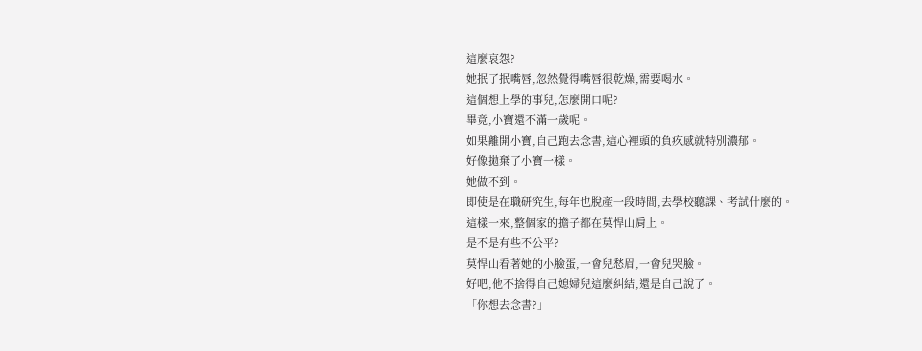這麼哀怨?
她抿了抿嘴唇,忽然覺得嘴唇很乾燥,需要喝水。
這個想上學的事兒,怎麼開口呢?
畢竟,小寶還不滿一歲呢。
如果離開小寶,自己跑去念書,這心裡頭的負疚感就特別濃郁。
好像拋棄了小寶一樣。
她做不到。
即使是在職研究生,每年也脫產一段時間,去學校聽課、考試什麼的。
這樣一來,整個家的擔子都在莫悍山肩上。
是不是有些不公平?
莫悍山看著她的小臉蛋,一會兒愁眉,一會兒哭臉。
好吧,他不捨得自己媳婦兒這麼糾結,還是自己說了。
「你想去念書?」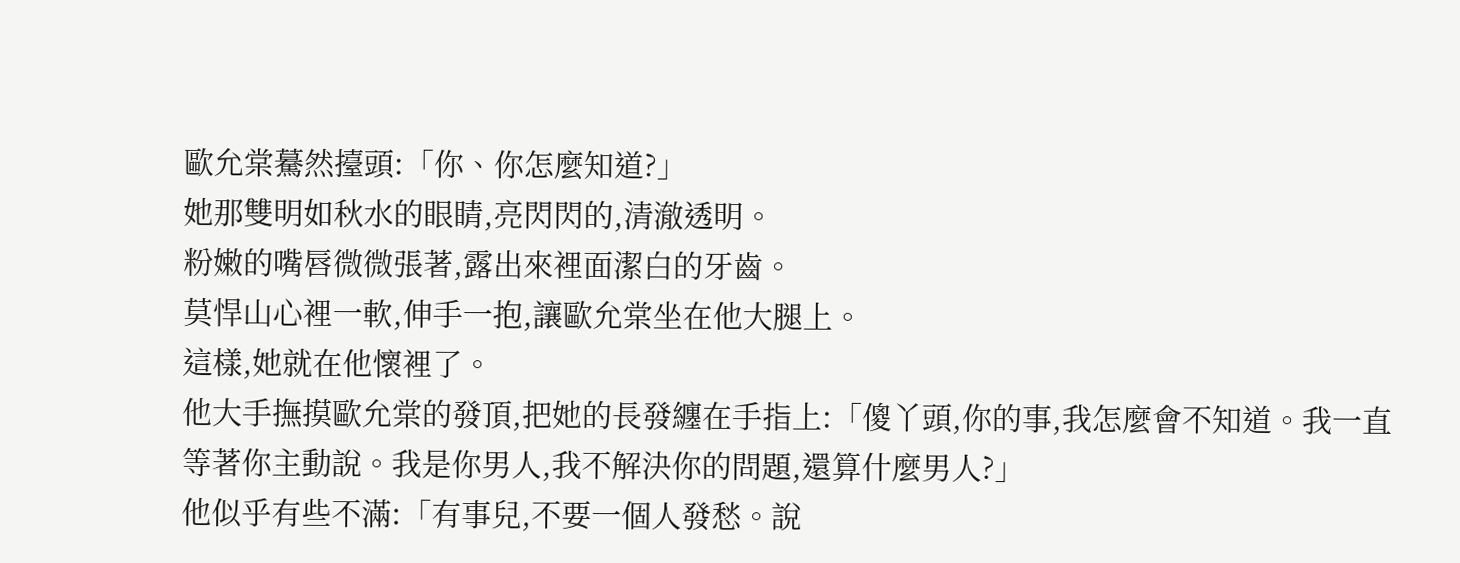歐允棠驀然擡頭:「你、你怎麼知道?」
她那雙明如秋水的眼睛,亮閃閃的,清澈透明。
粉嫩的嘴唇微微張著,露出來裡面潔白的牙齒。
莫悍山心裡一軟,伸手一抱,讓歐允棠坐在他大腿上。
這樣,她就在他懷裡了。
他大手撫摸歐允棠的發頂,把她的長發纏在手指上:「傻丫頭,你的事,我怎麼會不知道。我一直等著你主動說。我是你男人,我不解決你的問題,還算什麼男人?」
他似乎有些不滿:「有事兒,不要一個人發愁。說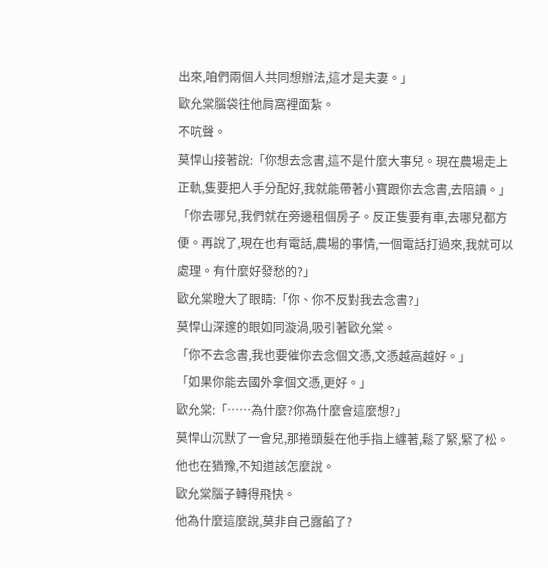出來,咱們兩個人共同想辦法,這才是夫妻。」
歐允棠腦袋往他肩窩裡面紮。
不吭聲。
莫悍山接著說:「你想去念書,這不是什麼大事兒。現在農場走上正軌,隻要把人手分配好,我就能帶著小寶跟你去念書,去陪讀。」
「你去哪兒,我們就在旁邊租個房子。反正隻要有車,去哪兒都方便。再說了,現在也有電話,農場的事情,一個電話打過來,我就可以處理。有什麼好發愁的?」
歐允棠瞪大了眼睛:「你、你不反對我去念書?」
莫悍山深邃的眼如同漩渦,吸引著歐允棠。
「你不去念書,我也要催你去念個文憑,文憑越高越好。」
「如果你能去國外拿個文憑,更好。」
歐允棠:「……為什麼?你為什麼會這麼想?」
莫悍山沉默了一會兒,那捲頭髮在他手指上纏著,鬆了緊,緊了松。
他也在猶豫,不知道該怎麼說。
歐允棠腦子轉得飛快。
他為什麼這麼說,莫非自己露餡了?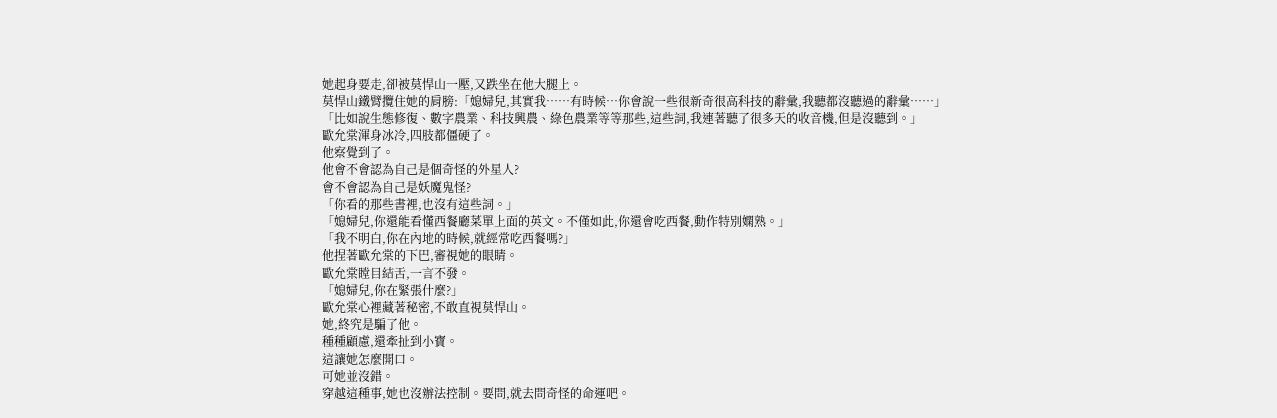她起身要走,卻被莫悍山一壓,又跌坐在他大腿上。
莫悍山鐵臂攬住她的肩膀:「媳婦兒,其實我……有時候…你會說一些很新奇很高科技的辭彙,我聽都沒聽過的辭彙……」
「比如說生態修復、數字農業、科技興農、綠色農業等等那些,這些詞,我連著聽了很多天的收音機,但是沒聽到。」
歐允棠渾身冰冷,四肢都僵硬了。
他察覺到了。
他會不會認為自己是個奇怪的外星人?
會不會認為自己是妖魔鬼怪?
「你看的那些書裡,也沒有這些詞。」
「媳婦兒,你還能看懂西餐廳菜單上面的英文。不僅如此,你還會吃西餐,動作特別嫻熟。」
「我不明白,你在內地的時候,就經常吃西餐嗎?」
他捏著歐允棠的下巴,審視她的眼睛。
歐允棠瞠目結舌,一言不發。
「媳婦兒,你在緊張什麼?」
歐允棠心裡藏著秘密,不敢直視莫悍山。
她,終究是騙了他。
種種顧慮,還牽扯到小寶。
這讓她怎麼開口。
可她並沒錯。
穿越這種事,她也沒辦法控制。要問,就去問奇怪的命運吧。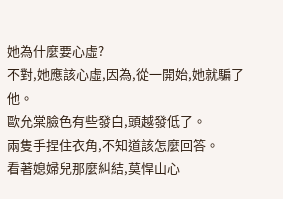她為什麼要心虛?
不對,她應該心虛,因為,從一開始,她就騙了他。
歐允棠臉色有些發白,頭越發低了。
兩隻手捏住衣角,不知道該怎麼回答。
看著媳婦兒那麼糾結,莫悍山心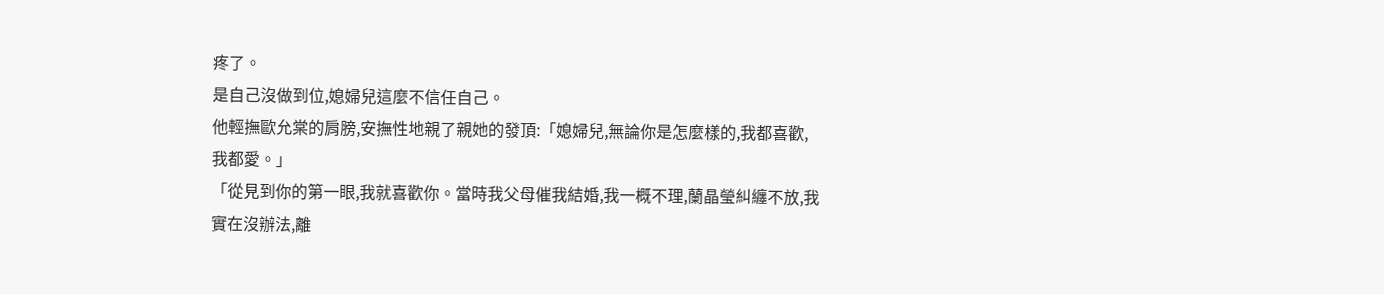疼了。
是自己沒做到位,媳婦兒這麼不信任自己。
他輕撫歐允棠的肩膀,安撫性地親了親她的發頂:「媳婦兒,無論你是怎麼樣的,我都喜歡,我都愛。」
「從見到你的第一眼,我就喜歡你。當時我父母催我結婚,我一概不理,蘭晶瑩糾纏不放,我實在沒辦法,離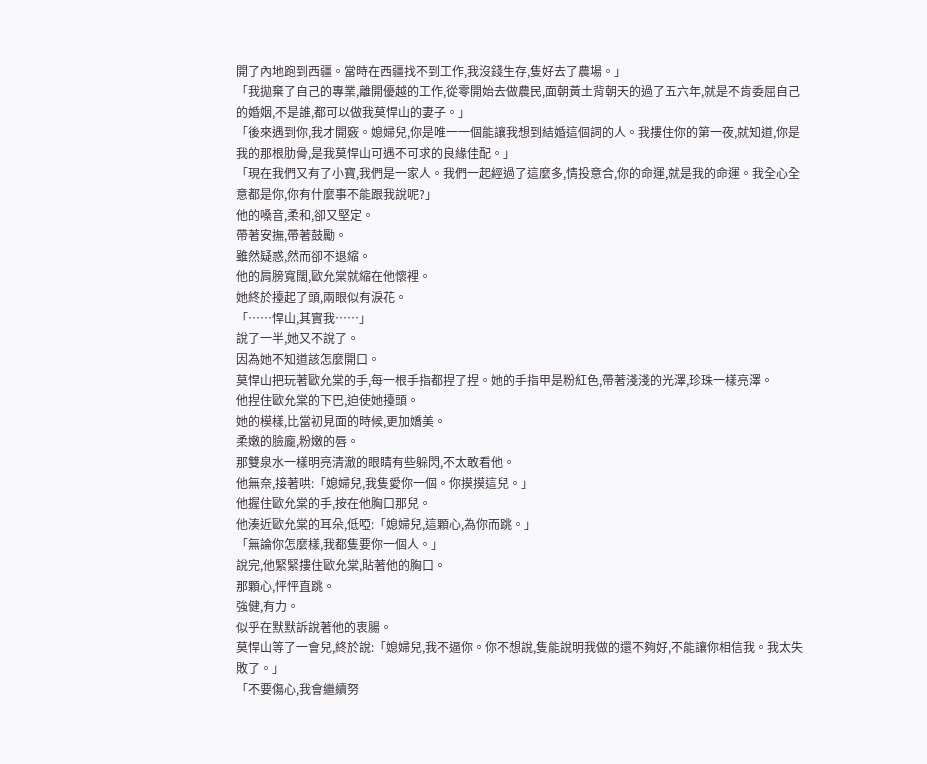開了內地跑到西疆。當時在西疆找不到工作,我沒錢生存,隻好去了農場。」
「我拋棄了自己的專業,離開優越的工作,從零開始去做農民,面朝黃土背朝天的過了五六年,就是不肯委屈自己的婚姻,不是誰,都可以做我莫悍山的妻子。」
「後來遇到你,我才開竅。媳婦兒,你是唯一一個能讓我想到結婚這個詞的人。我摟住你的第一夜,就知道,你是我的那根肋骨,是我莫悍山可遇不可求的良緣佳配。」
「現在我們又有了小寶,我們是一家人。我們一起經過了這麼多,情投意合,你的命運,就是我的命運。我全心全意都是你,你有什麼事不能跟我說呢?」
他的嗓音,柔和,卻又堅定。
帶著安撫,帶著鼓勵。
雖然疑惑,然而卻不退縮。
他的肩膀寬闊,歐允棠就縮在他懷裡。
她終於擡起了頭,兩眼似有淚花。
「……悍山,其實我……」
說了一半,她又不說了。
因為她不知道該怎麼開口。
莫悍山把玩著歐允棠的手,每一根手指都捏了捏。她的手指甲是粉紅色,帶著淺淺的光澤,珍珠一樣亮澤。
他捏住歐允棠的下巴,迫使她擡頭。
她的模樣,比當初見面的時候,更加嬌美。
柔嫩的臉龐,粉嫩的唇。
那雙泉水一樣明亮清澈的眼睛有些躲閃,不太敢看他。
他無奈,接著哄:「媳婦兒,我隻愛你一個。你摸摸這兒。」
他握住歐允棠的手,按在他胸口那兒。
他湊近歐允棠的耳朵,低啞:「媳婦兒,這顆心,為你而跳。」
「無論你怎麼樣,我都隻要你一個人。」
說完,他緊緊摟住歐允棠,貼著他的胸口。
那顆心,怦怦直跳。
強健,有力。
似乎在默默訴說著他的衷腸。
莫悍山等了一會兒,終於說:「媳婦兒,我不逼你。你不想說,隻能說明我做的還不夠好,不能讓你相信我。我太失敗了。」
「不要傷心,我會繼續努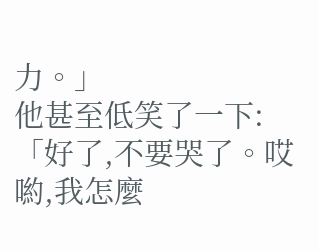力。」
他甚至低笑了一下:「好了,不要哭了。哎喲,我怎麼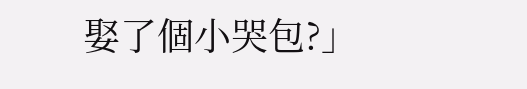娶了個小哭包?」